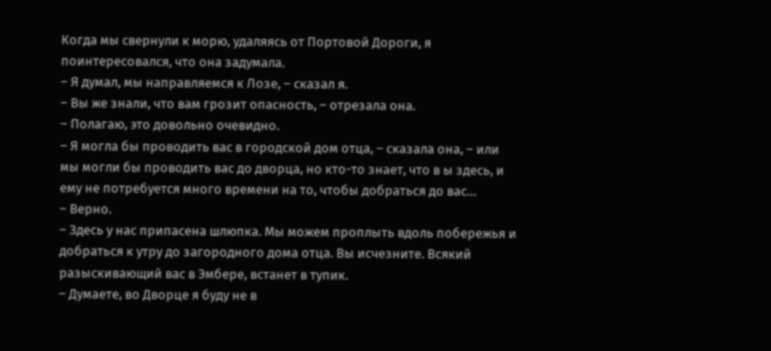Когда мы свернули к морю, удаляясь от Портовой Дороги, я поинтересовался, что она задумала.
– Я думал, мы направляемся к Лозе, – сказал я.
– Вы же знали, что вам грозит опасность, – отрезала она.
– Полагаю, это довольно очевидно.
– Я могла бы проводить вас в городской дом отца, – сказала она, – или мы могли бы проводить вас до дворца, но кто-то знает, что в ы здесь, и ему не потребуется много времени на то, чтобы добраться до вас…
– Верно.
– Здесь у нас припасена шлюпка. Мы можем проплыть вдоль побережья и добраться к утру до загородного дома отца. Вы исчезните. Всякий разыскивающий вас в Эмбере, встанет в тупик.
– Думаете, во Дворце я буду не в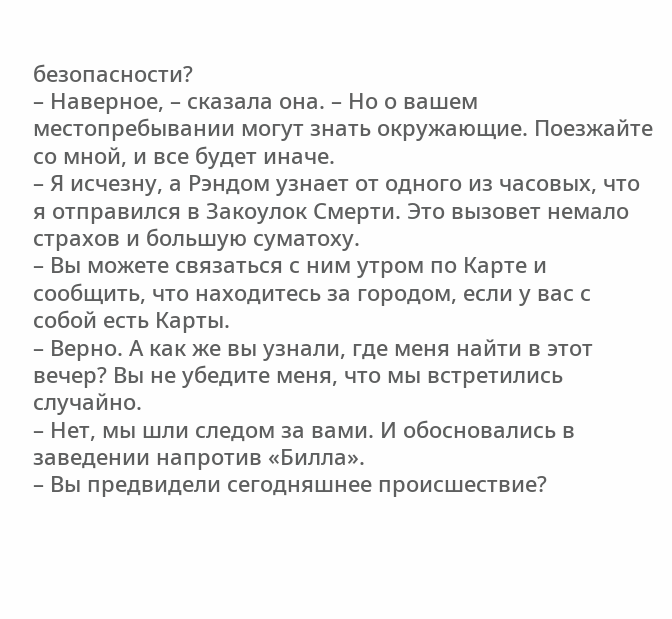безопасности?
– Наверное, – сказала она. – Но о вашем местопребывании могут знать окружающие. Поезжайте со мной, и все будет иначе.
– Я исчезну, а Рэндом узнает от одного из часовых, что я отправился в Закоулок Смерти. Это вызовет немало страхов и большую суматоху.
– Вы можете связаться с ним утром по Карте и сообщить, что находитесь за городом, если у вас с собой есть Карты.
– Верно. А как же вы узнали, где меня найти в этот вечер? Вы не убедите меня, что мы встретились случайно.
– Нет, мы шли следом за вами. И обосновались в заведении напротив «Билла».
– Вы предвидели сегодняшнее происшествие?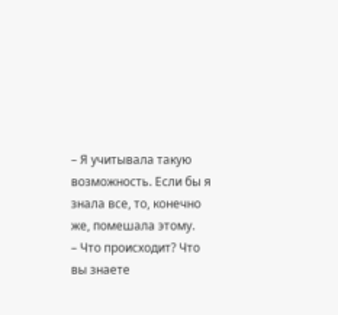– Я учитывала такую возможность. Если бы я знала все, то, конечно же, помешала этому.
– Что происходит? Что вы знаете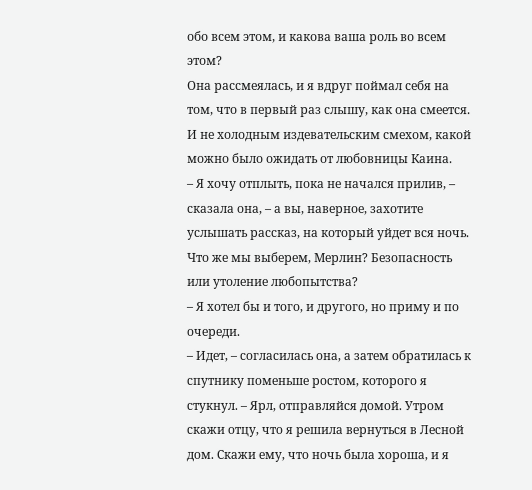обо всем этом, и какова ваша роль во всем этом?
Она рассмеялась, и я вдруг поймал себя на том, что в первый раз слышу, как она смеется. И не холодным издевательским смехом, какой можно было ожидать от любовницы Каина.
– Я хочу отплыть, пока не начался прилив, – сказала она, – а вы, наверное, захотите услышать рассказ, на который уйдет вся ночь. Что же мы выберем, Мерлин? Безопасность или утоление любопытства?
– Я хотел бы и того, и другого, но приму и по очереди.
– Идет, – согласилась она, а затем обратилась к спутнику поменьше ростом, которого я стукнул. – Ярл, отправляйся домой. Утром скажи отцу, что я решила вернуться в Лесной дом. Скажи ему, что ночь была хороша, и я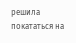решила покататься на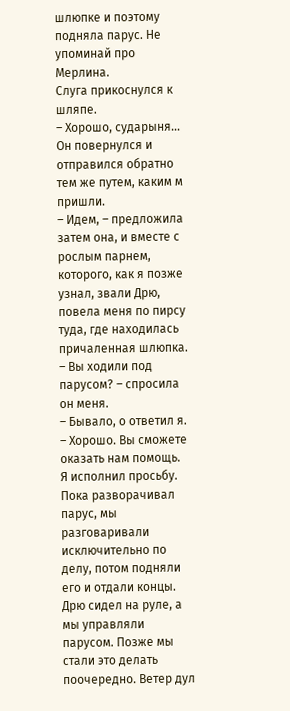шлюпке и поэтому подняла парус. Не упоминай про Мерлина.
Слуга прикоснулся к шляпе.
– Хорошо, сударыня…
Он повернулся и отправился обратно тем же путем, каким м пришли.
– Идем, – предложила затем она, и вместе с рослым парнем, которого, как я позже узнал, звали Дрю, повела меня по пирсу туда, где находилась причаленная шлюпка.
– Вы ходили под парусом? – спросила он меня.
– Бывало, о ответил я.
– Хорошо. Вы сможете оказать нам помощь.
Я исполнил просьбу. Пока разворачивал парус, мы разговаривали исключительно по делу, потом подняли его и отдали концы. Дрю сидел на руле, а мы управляли парусом. Позже мы стали это делать поочередно. Ветер дул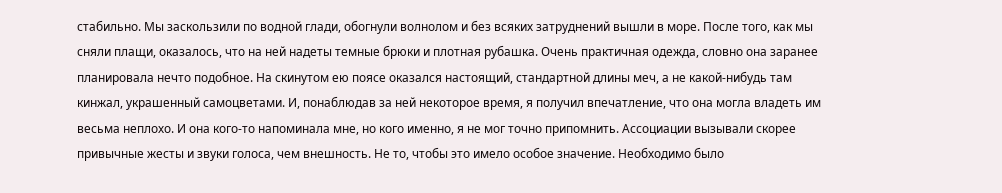стабильно. Мы заскользили по водной глади, обогнули волнолом и без всяких затруднений вышли в море. После того, как мы сняли плащи, оказалось, что на ней надеты темные брюки и плотная рубашка. Очень практичная одежда, словно она заранее планировала нечто подобное. На скинутом ею поясе оказался настоящий, стандартной длины меч, а не какой-нибудь там кинжал, украшенный самоцветами. И, понаблюдав за ней некоторое время, я получил впечатление, что она могла владеть им весьма неплохо. И она кого-то напоминала мне, но кого именно, я не мог точно припомнить. Ассоциации вызывали скорее привычные жесты и звуки голоса, чем внешность. Не то, чтобы это имело особое значение. Необходимо было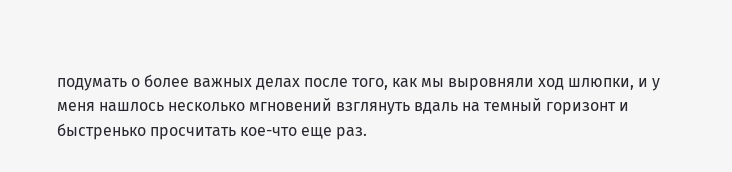подумать о более важных делах после того, как мы выровняли ход шлюпки, и у меня нашлось несколько мгновений взглянуть вдаль на темный горизонт и быстренько просчитать кое-что еще раз.